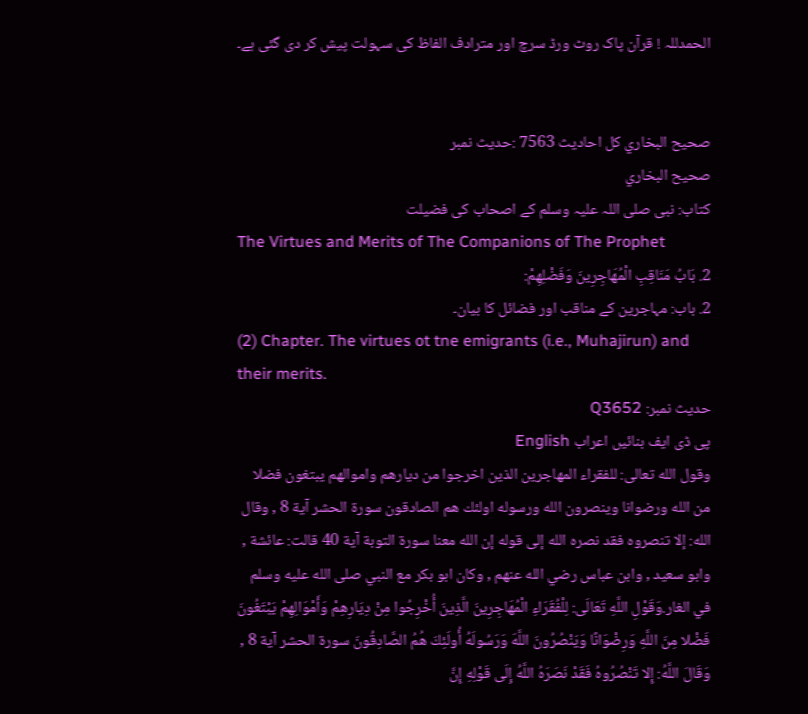الحمدللہ ! قرآن پاک روٹ ورڈ سرچ اور مترادف الفاظ کی سہولت پیش کر دی گئی ہے۔


صحيح البخاري کل احادیث 7563 :حدیث نمبر
صحيح البخاري
کتاب: نبی صلی اللہ علیہ وسلم کے اصحاب کی فضیلت
The Virtues and Merits of The Companions of The Prophet
2. بَابُ مَنَاقِبِ الْمُهَاجِرِينَ وَفَضْلِهِمْ:
2. باب: مہاجرین کے مناقب اور فضائل کا بیان۔
(2) Chapter. The virtues ot tne emigrants (i.e., Muhajirun) and their merits.
حدیث نمبر: Q3652
پی ڈی ایف بنائیں اعراب English
وقول الله تعالى: للفقراء المهاجرين الذين اخرجوا من ديارهم واموالهم يبتغون فضلا من الله ورضوانا وينصرون الله ورسوله اولئك هم الصادقون سورة الحشر آية 8 , وقال الله: إلا تنصروه فقد نصره الله إلى قوله إن الله معنا سورة التوبة آية 40 قالت: عائشة , وابو سعيد , وابن عباس رضي الله عنهم , وكان ابو بكر مع النبي صلى الله عليه وسلم في الغار.وَقَوْلِ اللَّهِ تَعَالَى: لِلْفُقَرَاءِ الْمُهَاجِرِينَ الَّذِينَ أُخْرِجُوا مِنْ دِيَارِهِمْ وَأَمْوَالِهِمْ يَبْتَغُونَ فَضْلا مِنَ اللَّهِ وَرِضْوَانًا وَيَنْصُرُونَ اللَّهَ وَرَسُولَهُ أُولَئِكَ هُمُ الصَّادِقُونَ سورة الحشر آية 8 , وَقَالَ اللَّهُ: إِلا تَنْصُرُوهُ فَقَدْ نَصَرَهُ اللَّهُ إِلَى قَوْلِهِ إِنَّ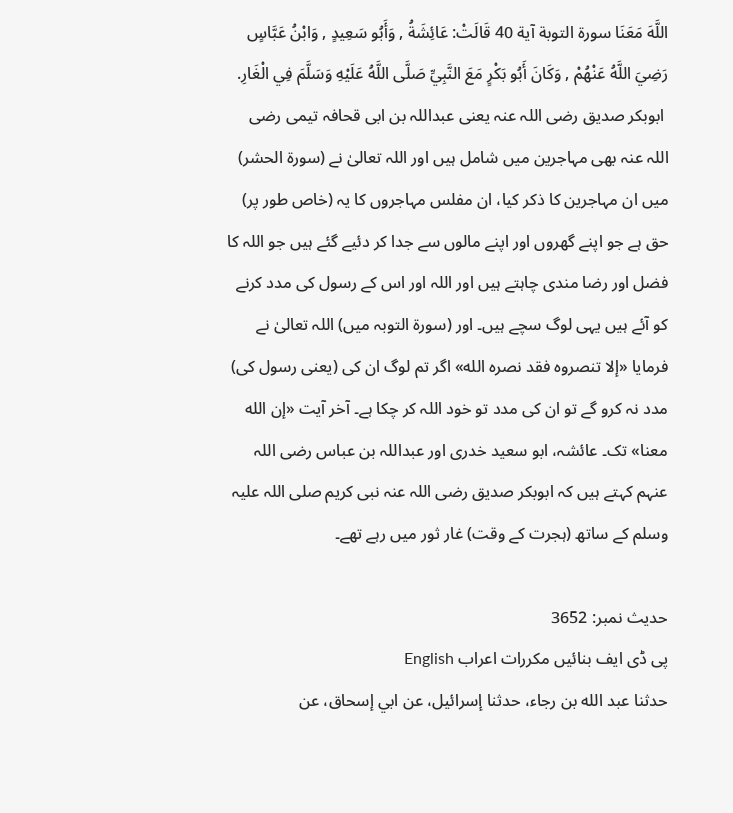اللَّهَ مَعَنَا سورة التوبة آية 40 قَالَتْ: عَائِشَةُ , وَأَبُو سَعِيدٍ , وَابْنُ عَبَّاسٍ رَضِيَ اللَّهُ عَنْهُمْ , وَكَانَ أَبُو بَكْرٍ مَعَ النَّبِيِّ صَلَّى اللَّهُ عَلَيْهِ وَسَلَّمَ فِي الْغَارِ.
 ابوبکر صدیق رضی اللہ عنہ یعنی عبداللہ بن ابی قحافہ تیمی رضی اللہ عنہ بھی مہاجرین میں شامل ہیں اور اللہ تعالیٰ نے (سورۃ الحشر) میں ان مہاجرین کا ذکر کیا، ان مفلس مہاجروں کا یہ (خاص طور پر) حق ہے جو اپنے گھروں اور اپنے مالوں سے جدا کر دئیے گئے ہیں جو اللہ کا فضل اور رضا مندی چاہتے ہیں اور اللہ اور اس کے رسول کی مدد کرنے کو آئے ہیں یہی لوگ سچے ہیں۔ اور (سورۃ التوبہ میں) اللہ تعالیٰ نے فرمایا «إلا تنصروه فقد نصره الله» اگر تم لوگ ان کی (یعنی رسول کی) مدد نہ کرو گے تو ان کی مدد تو خود اللہ کر چکا ہے۔ آخر آیت «إن الله معنا» تک۔ عائشہ، ابو سعید خدری اور عبداللہ بن عباس رضی اللہ عنہم کہتے ہیں کہ ابوبکر صدیق رضی اللہ عنہ نبی کریم صلی اللہ علیہ وسلم کے ساتھ (ہجرت کے وقت) غار ثور میں رہے تھے۔

حدیث نمبر: 3652
پی ڈی ایف بنائیں مکررات اعراب English
حدثنا عبد الله بن رجاء، حدثنا إسرائيل، عن ابي إسحاق، عن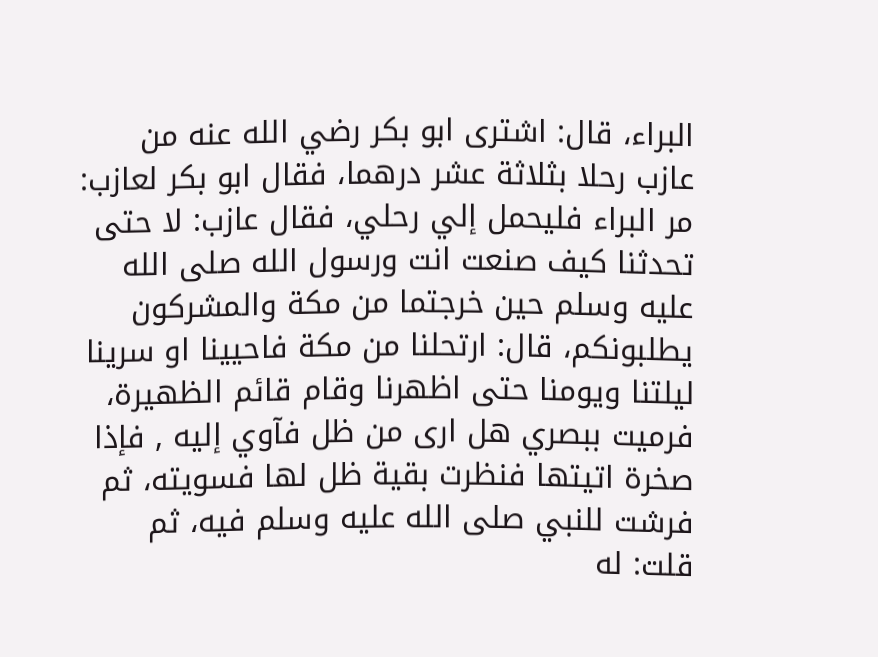البراء، قال: اشترى ابو بكر رضي الله عنه من عازب رحلا بثلاثة عشر درهما، فقال ابو بكر لعازب: مر البراء فليحمل إلي رحلي، فقال عازب: لا حتى تحدثنا كيف صنعت انت ورسول الله صلى الله عليه وسلم حين خرجتما من مكة والمشركون يطلبونكم، قال: ارتحلنا من مكة فاحيينا او سرينا ليلتنا ويومنا حتى اظهرنا وقام قائم الظهيرة، فرميت ببصري هل ارى من ظل فآوي إليه , فإذا صخرة اتيتها فنظرت بقية ظل لها فسويته، ثم فرشت للنبي صلى الله عليه وسلم فيه، ثم قلت: له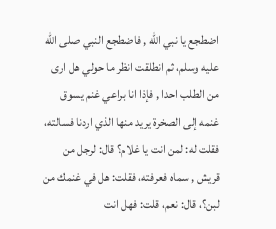اضطجع يا نبي الله , فاضطجع النبي صلى الله عليه وسلم، ثم انطلقت انظر ما حولي هل ارى من الطلب احدا , فإذا انا براعي غنم يسوق غنمه إلى الصخرة يريد منها الذي اردنا فسالته، فقلت له: لمن انت يا غلام؟ قال: لرجل من قريش , سماه فعرفته، فقلت: هل في غنمك من لبن؟، قال: نعم، قلت: فهل انت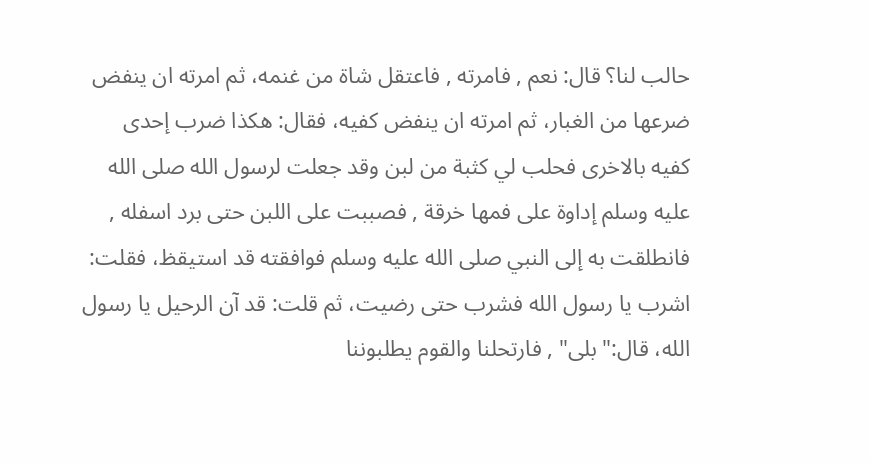حالب لنا؟ قال: نعم , فامرته , فاعتقل شاة من غنمه، ثم امرته ان ينفض ضرعها من الغبار، ثم امرته ان ينفض كفيه، فقال: هكذا ضرب إحدى كفيه بالاخرى فحلب لي كثبة من لبن وقد جعلت لرسول الله صلى الله عليه وسلم إداوة على فمها خرقة , فصببت على اللبن حتى برد اسفله , فانطلقت به إلى النبي صلى الله عليه وسلم فوافقته قد استيقظ، فقلت: اشرب يا رسول الله فشرب حتى رضيت، ثم قلت: قد آن الرحيل يا رسول الله، قال:" بلى" , فارتحلنا والقوم يطلبوننا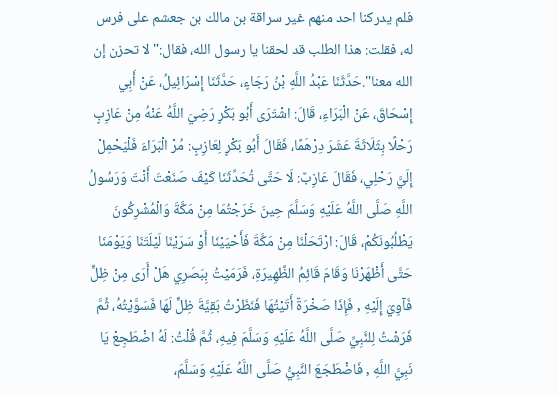فلم يدركنا احد منهم غير سراقة بن مالك بن جعشم على فرس له، فقلت: هذا الطلب قد لحقنا يا رسول الله، فقال:" لا تحزن إن الله معنا".حَدَّثَنَا عَبْدُ اللَّهِ بْنُ رَجَاءٍ، حَدَّثَنَا إِسْرَائِيلُ، عَنْ أَبِي إِسْحَاقَ، عَنْ الْبَرَاءِ، قَالَ: اشْتَرَى أَبُو بَكْرٍ رَضِيَ اللَّهُ عَنْهُ مِنْ عَازِبٍ رَحْلًا بِثَلَاثَةَ عَشَرَ دِرْهَمًا، فَقَالَ أَبُو بَكْرٍ لِعَازِبٍ: مُرْ الْبَرَاءَ فَلْيَحْمِلْ إِلَيَّ رَحْلِي، فَقَالَ عَازِبٌ: لَا حَتَّى تُحَدِّثَنَا كَيْفَ صَنَعْتَ أَنْتَ وَرَسُولُ اللَّهِ صَلَّى اللَّهُ عَلَيْهِ وَسَلَّمَ حِينَ خَرَجْتُمَا مِنْ مَكَّةَ وَالْمُشْرِكُونَ يَطْلُبُونَكُمْ، قَالَ: ارْتَحَلْنَا مِنْ مَكَّةَ فَأَحْيَيْنَا أَوْ سَرَيْنَا لَيْلَتَنَا وَيَوْمَنَا حَتَّى أَظْهَرْنَا وَقَامَ قَائِمُ الظَّهِيرَةِ، فَرَمَيْتُ بِبَصَرِي هَلْ أَرَى مِنْ ظِلٍّ فَآوِيَ إِلَيْهِ , فَإِذَا صَخْرَةٌ أَتَيْتُهَا فَنَظَرْتُ بَقِيَّةَ ظِلٍّ لَهَا فَسَوَّيْتُهُ، ثُمَّ فَرَشْتُ لِلنَّبِيِّ صَلَّى اللَّهُ عَلَيْهِ وَسَلَّمَ فِيهِ، ثُمَّ قُلْتُ: لَهُ اضْطَجِعْ يَا نَبِيَّ اللَّهِ , فَاضْطَجَعَ النَّبِيُّ صَلَّى اللَّهُ عَلَيْهِ وَسَلَّمَ،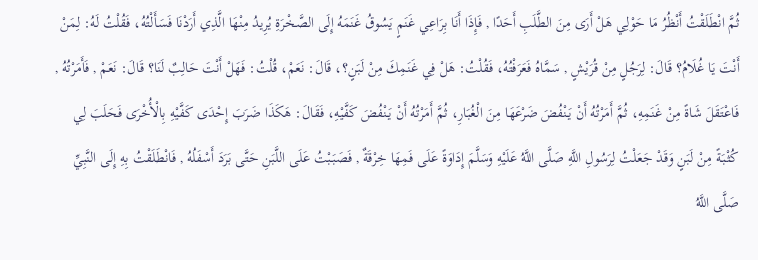ثُمَّ انْطَلَقْتُ أَنْظُرُ مَا حَوْلِي هَلْ أَرَى مِنَ الطَّلَبِ أَحَدًا , فَإِذَا أَنَا بِرَاعِي غَنَمٍ يَسُوقُ غَنَمَهُ إِلَى الصَّخْرَةِ يُرِيدُ مِنْهَا الَّذِي أَرَدْنَا فَسَأَلْتُهُ، فَقُلْتُ لَهُ: لِمَنْ أَنْتَ يَا غُلَامُ؟ قَالَ: لِرَجُلٍ مِنْ قُرَيْشٍ , سَمَّاهُ فَعَرَفْتُهُ، فَقُلْتُ: هَلْ فِي غَنَمِكَ مِنْ لَبَنٍ؟، قَالَ: نَعَمْ، قُلْتُ: فَهَلْ أَنْتَ حَالِبٌ لَنَا؟ قَالَ: نَعَمْ , فَأَمَرْتُهُ , فَاعْتَقَلَ شَاةً مِنْ غَنَمِهِ، ثُمَّ أَمَرْتُهُ أَنْ يَنْفُضَ ضَرْعَهَا مِنَ الْغُبَارِ، ثُمَّ أَمَرْتُهُ أَنْ يَنْفُضَ كَفَّيْهِ، فَقَالَ: هَكَذَا ضَرَبَ إِحْدَى كَفَّيْهِ بِالْأُخْرَى فَحَلَبَ لِي كُثْبَةً مِنْ لَبَنٍ وَقَدْ جَعَلْتُ لِرَسُولِ اللَّهِ صَلَّى اللَّهُ عَلَيْهِ وَسَلَّمَ إِدَاوَةً عَلَى فَمِهَا خِرْقَةٌ , فَصَبَبْتُ عَلَى اللَّبَنِ حَتَّى بَرَدَ أَسْفَلُهُ , فَانْطَلَقْتُ بِهِ إِلَى النَّبِيِّ صَلَّى اللَّهُ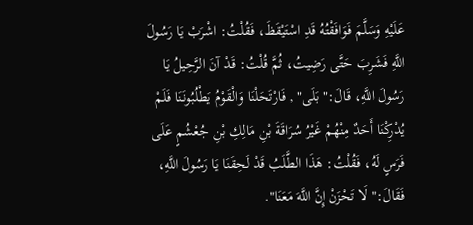عَلَيْهِ وَسَلَّمَ فَوَافَقْتُهُ قَدِ اسْتَيْقَظَ، فَقُلْتُ: اشْرَبْ يَا رَسُولَ اللَّهِ فَشَرِبَ حَتَّى رَضِيتُ، ثُمَّ قُلْتُ: قَدْ آنَ الرَّحِيلُ يَا رَسُولَ اللَّهِ، قَالَ:" بَلَى" , فَارْتَحَلْنَا وَالْقَوْمُ يَطْلُبُونَنَا فَلَمْ يُدْرِكْنَا أَحَدٌ مِنْهُمْ غَيْرُ سُرَاقَةَ بْنِ مَالِكِ بْنِ جُعْشُمٍ عَلَى فَرَسٍ لَهُ، فَقُلْتُ: هَذَا الطَّلَبُ قَدْ لَحِقَنَا يَا رَسُولَ اللَّهِ، فَقَالَ:" لَا تَحْزَنْ إِنَّ اللَّهَ مَعَنَا".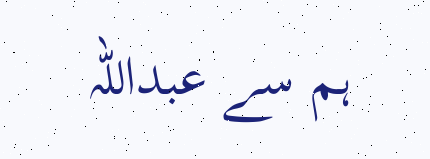ہم سے عبداللہ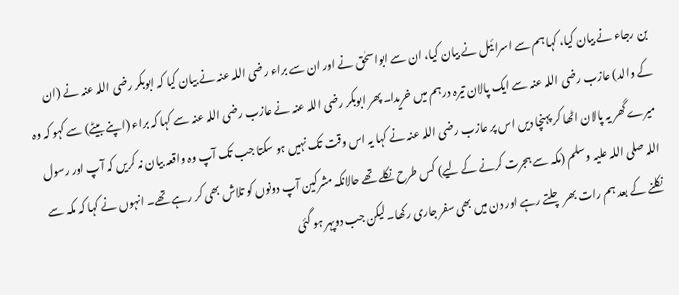بن رجاء نے بیان کیا، کہا ہم سے اسرائیل نے بیان کیا، ان سے ابواسحٰق نے اور ان سے براء رضی اللہ عنہ نے بیان کیا کہ ابوبکر رضی اللہ عنہ نے (ان کے والد) عازب رضی اللہ عنہ سے ایک پالان تیرہ درہم میں خریدا۔ پھر ابوبکر رضی اللہ عنہ نے عازب رضی اللہ عنہ سے کہا کہ براء (اپنے بیٹے) سے کہو کہ وہ میرے گھر یہ پالان اٹھا کر پہنچا دیں اس پر عازب رضی اللہ عنہ نے کہا یہ اس وقت تک نہیں ہو سکتا جب تک آپ وہ واقعہ بیان نہ کریں کہ آپ اور رسول اللہ صلی اللہ علیہ وسلم (مکہ سے ہجرت کرنے کے لیے) کس طرح نکلے تھے حالانکہ مشرکین آپ دونوں کو تلاش بھی کر رہے تھے۔ انہوں نے کہا کہ مکہ سے نکلنے کے بعد ہم رات بھر چلتے رہے اور دن میں بھی سفر جاری رکھا۔ لیکن جب دوپہر ہو گئی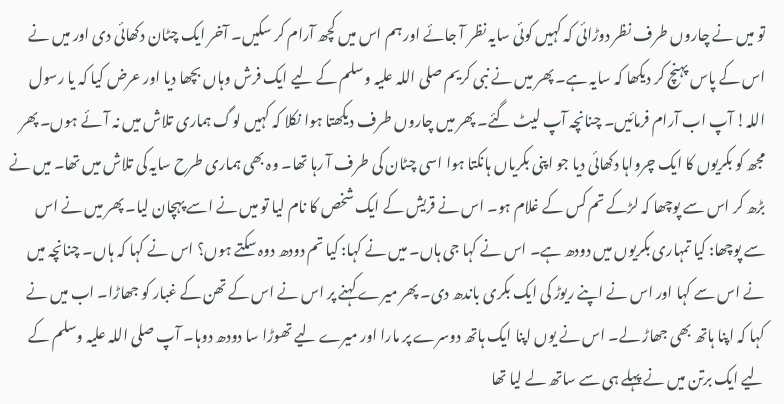تو میں نے چاروں طرف نظر دوڑائی کہ کہیں کوئی سایہ نظر آ جائے اور ہم اس میں کچھ آرام کر سکیں۔ آخر ایک چٹان دکھائی دی اور میں نے اس کے پاس پہنچ کر دیکھا کہ سایہ ہے۔ پھر میں نے نبی کریم صلی اللہ علیہ وسلم کے لیے ایک فرش وہاں بچھا دیا اور عرض کیا کہ یا رسول اللہ! آپ اب آرام فرمائیں۔ چنانچہ آپ لیٹ گئے۔ پھر میں چاروں طرف دیکھتا ہوا نکلا کہ کہیں لوگ ہماری تلاش میں نہ آئے ہوں۔ پھر مجھ کو بکریوں کا ایک چرواہا دکھائی دیا جو اپنی بکریاں ہانکتا ہوا اسی چٹان کی طرف آ رہا تھا۔ وہ بھی ہماری طرح سایہ کی تلاش میں تھا۔ میں نے بڑھ کر اس سے پوچھا کہ لڑکے تم کس کے غلام ہو۔ اس نے قریش کے ایک شخص کا نام لیا تو میں نے اسے پہچان لیا۔ پھر میں نے اس سے پوچھا: کیا تمہاری بکریوں میں دودھ ہے۔ اس نے کہا جی ہاں۔ میں نے کہا: کیا تم دودھ دوہ سکتے ہوں؟ اس نے کہا کہ ہاں۔ چنانچہ میں نے اس سے کہا اور اس نے اپنے ریوڑ کی ایک بکری باندھ دی۔ پھر میرے کہنے پر اس نے اس کے تھن کے غبار کو جھاڑا۔ اب میں نے کہا کہ اپنا ہاتھ بھی جھاڑ لے۔ اس نے یوں اپنا ایک ہاتھ دوسرے پر مارا اور میرے لیے تھوڑا سا دودھ دوہا۔ آپ صلی اللہ علیہ وسلم کے لیے ایک برتن میں نے پہلے ہی سے ساتھ لے لیا تھا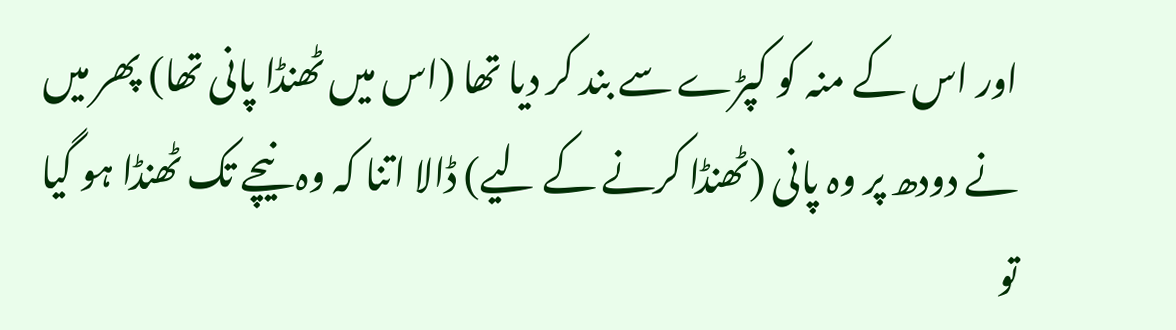اور اس کے منہ کو کپڑے سے بند کر دیا تھا (اس میں ٹھنڈا پانی تھا) پھر میں نے دودھ پر وہ پانی (ٹھنڈا کرنے کے لیے) ڈالا اتنا کہ وہ نیچے تک ٹھنڈا ہو گیا تو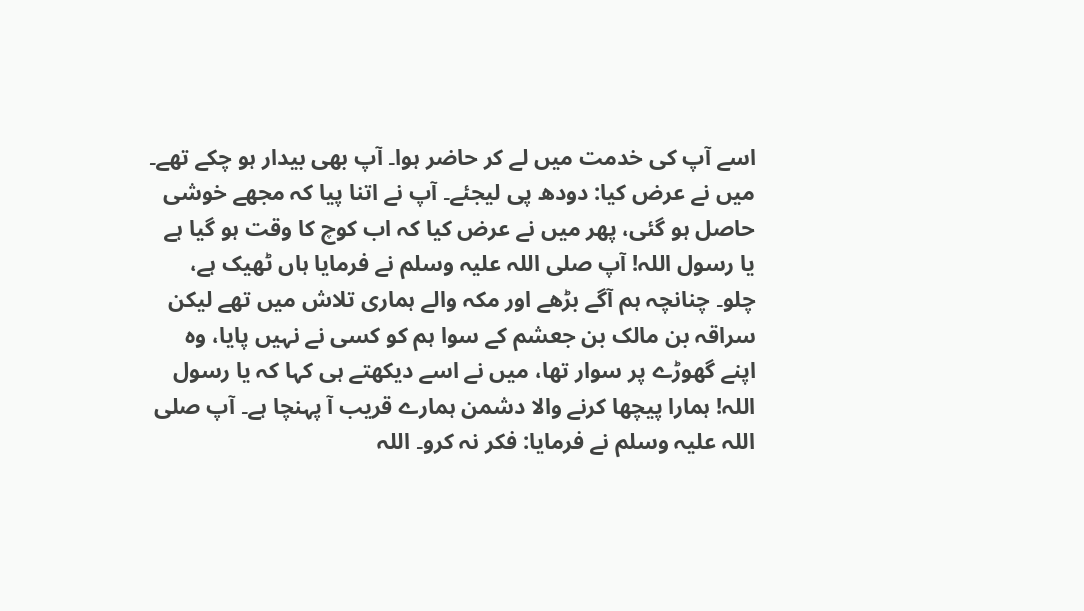اسے آپ کی خدمت میں لے کر حاضر ہوا۔ آپ بھی بیدار ہو چکے تھے۔ میں نے عرض کیا: دودھ پی لیجئے۔ آپ نے اتنا پیا کہ مجھے خوشی حاصل ہو گئی، پھر میں نے عرض کیا کہ اب کوچ کا وقت ہو گیا ہے یا رسول اللہ! آپ صلی اللہ علیہ وسلم نے فرمایا ہاں ٹھیک ہے، چلو۔ چنانچہ ہم آگے بڑھے اور مکہ والے ہماری تلاش میں تھے لیکن سراقہ بن مالک بن جعشم کے سوا ہم کو کسی نے نہیں پایا، وہ اپنے گھوڑے پر سوار تھا، میں نے اسے دیکھتے ہی کہا کہ یا رسول اللہ! ہمارا پیچھا کرنے والا دشمن ہمارے قریب آ پہنچا ہے۔ آپ صلی اللہ علیہ وسلم نے فرمایا: فکر نہ کرو۔ اللہ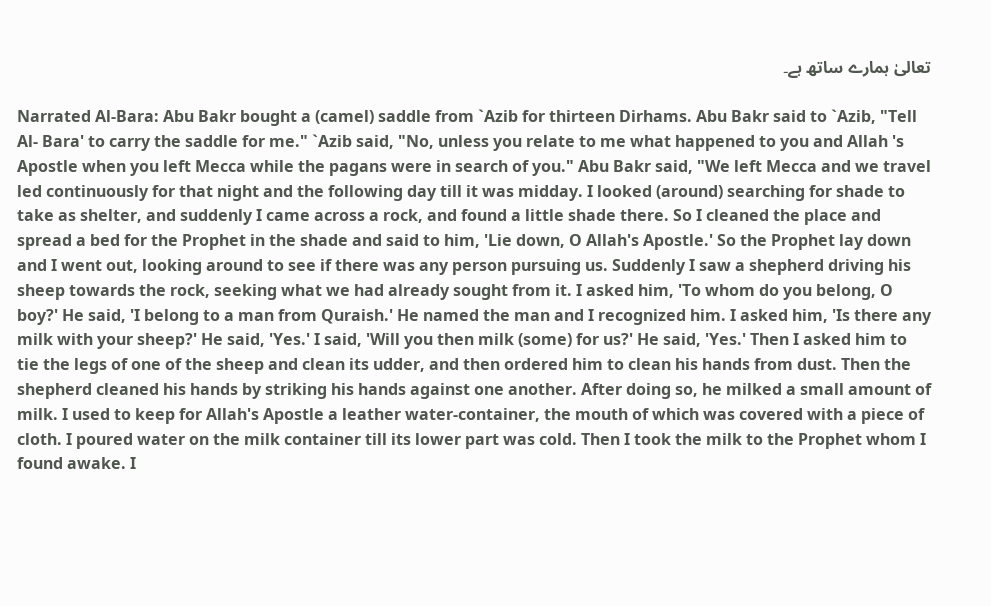تعالیٰ ہمارے ساتھ ہے۔

Narrated Al-Bara: Abu Bakr bought a (camel) saddle from `Azib for thirteen Dirhams. Abu Bakr said to `Azib, "Tell Al- Bara' to carry the saddle for me." `Azib said, "No, unless you relate to me what happened to you and Allah 's Apostle when you left Mecca while the pagans were in search of you." Abu Bakr said, "We left Mecca and we travel led continuously for that night and the following day till it was midday. I looked (around) searching for shade to take as shelter, and suddenly I came across a rock, and found a little shade there. So I cleaned the place and spread a bed for the Prophet in the shade and said to him, 'Lie down, O Allah's Apostle.' So the Prophet lay down and I went out, looking around to see if there was any person pursuing us. Suddenly I saw a shepherd driving his sheep towards the rock, seeking what we had already sought from it. I asked him, 'To whom do you belong, O boy?' He said, 'I belong to a man from Quraish.' He named the man and I recognized him. I asked him, 'Is there any milk with your sheep?' He said, 'Yes.' I said, 'Will you then milk (some) for us?' He said, 'Yes.' Then I asked him to tie the legs of one of the sheep and clean its udder, and then ordered him to clean his hands from dust. Then the shepherd cleaned his hands by striking his hands against one another. After doing so, he milked a small amount of milk. I used to keep for Allah's Apostle a leather water-container, the mouth of which was covered with a piece of cloth. I poured water on the milk container till its lower part was cold. Then I took the milk to the Prophet whom I found awake. I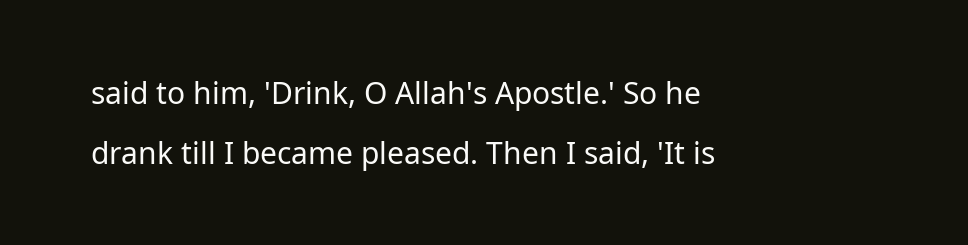said to him, 'Drink, O Allah's Apostle.' So he drank till I became pleased. Then I said, 'It is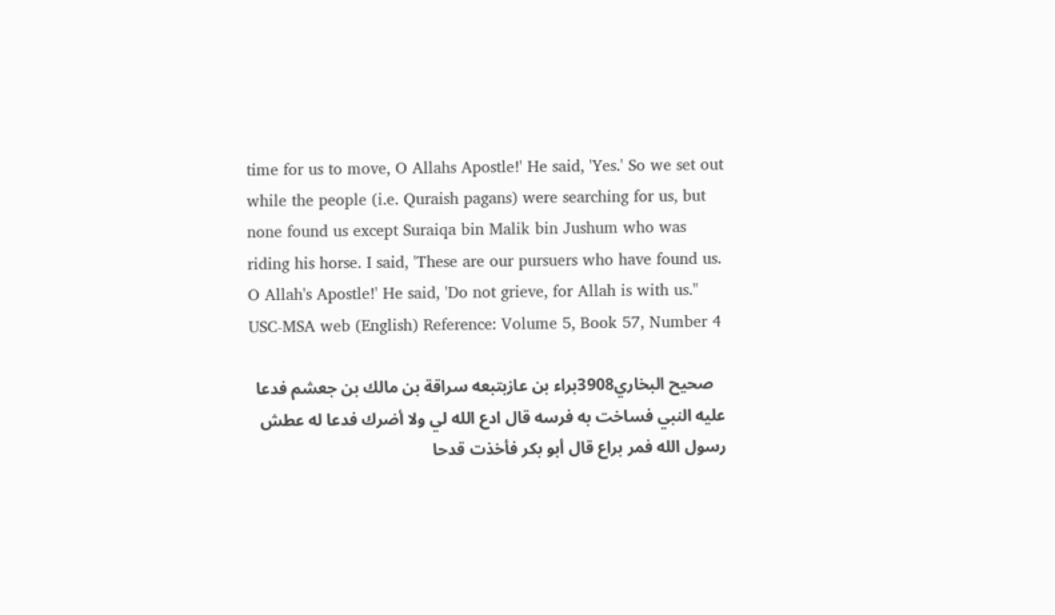time for us to move, O Allahs Apostle!' He said, 'Yes.' So we set out while the people (i.e. Quraish pagans) were searching for us, but none found us except Suraiqa bin Malik bin Jushum who was riding his horse. I said, 'These are our pursuers who have found us. O Allah's Apostle!' He said, 'Do not grieve, for Allah is with us."
USC-MSA web (English) Reference: Volume 5, Book 57, Number 4

   صحيح البخاري3908براء بن عازبتبعه سراقة بن مالك بن جعشم فدعا عليه النبي فساخت به فرسه قال ادع الله لي ولا أضرك فدعا له عطش رسول الله فمر براع قال أبو بكر فأخذت قدحا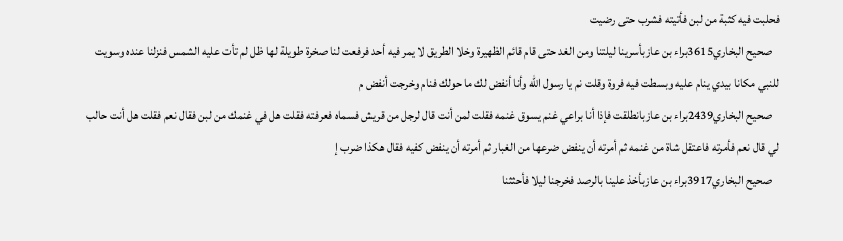فحلبت فيه كثبة من لبن فأتيته فشرب حتى رضيت
   صحيح البخاري3615براء بن عازبأسرينا ليلتنا ومن الغد حتى قام قائم الظهيرة وخلا الطريق لا يمر فيه أحد فرفعت لنا صخرة طويلة لها ظل لم تأت عليه الشمس فنزلنا عنده وسويت للنبي مكانا بيدي ينام عليه وبسطت فيه فروة وقلت نم يا رسول الله وأنا أنفض لك ما حولك فنام وخرجت أنفض م
   صحيح البخاري2439براء بن عازبانطلقت فإذا أنا براعي غنم يسوق غنمه فقلت لمن أنت قال لرجل من قريش فسماه فعرفته فقلت هل في غنمك من لبن فقال نعم فقلت هل أنت حالب لي قال نعم فأمرته فاعتقل شاة من غنمه ثم أمرته أن ينفض ضرعها من الغبار ثم أمرته أن ينفض كفيه فقال هكذا ضرب إ
   صحيح البخاري3917براء بن عازبأخذ علينا بالرصد فخرجنا ليلا فأحثثنا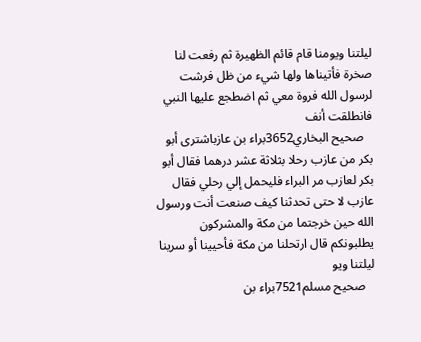ليلتنا ويومنا قام قائم الظهيرة ثم رفعت لنا صخرة فأتيناها ولها شيء من ظل فرشت لرسول الله فروة معي ثم اضطجع عليها النبي فانطلقت أنف
   صحيح البخاري3652براء بن عازباشترى أبو بكر من عازب رحلا بثلاثة عشر درهما فقال أبو بكر لعازب مر البراء فليحمل إلي رحلي فقال عازب لا حتى تحدثنا كيف صنعت أنت ورسول الله حين خرجتما من مكة والمشركون يطلبونكم قال ارتحلنا من مكة فأحيينا أو سرينا ليلتنا ويو
   صحيح مسلم7521براء بن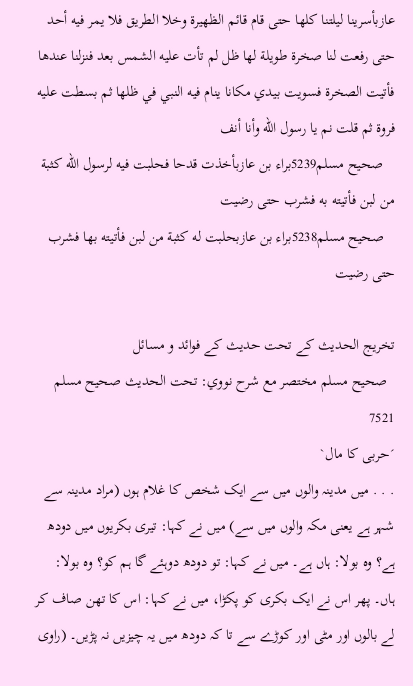عازبأسرينا ليلتنا كلها حتى قام قائم الظهيرة وخلا الطريق فلا يمر فيه أحد حتى رفعت لنا صخرة طويلة لها ظل لم تأت عليه الشمس بعد فنزلنا عندها فأتيت الصخرة فسويت بيدي مكانا ينام فيه النبي في ظلها ثم بسطت عليه فروة ثم قلت نم يا رسول الله وأنا أنف
   صحيح مسلم5239براء بن عازبأخذت قدحا فحلبت فيه لرسول الله كثبة من لبن فأتيته به فشرب حتى رضيت
   صحيح مسلم5238براء بن عازبحلبت له كثبة من لبن فأتيته بها فشرب حتى رضيت

تخریج الحدیث کے تحت حدیث کے فوائد و مسائل
  صحيح مسلم مختصر مع شرح نووي: تحت الحديث صحيح مسلم 7521
´حربی کا مال`
. . . میں مدینہ والوں میں سے ایک شخص کا غلام ہوں (مراد مدینہ سے شہر ہے یعنی مکہ والوں میں سے) میں نے کہا: تیری بکریوں میں دودھ ہے؟ وہ بولا: ہاں ہے۔ میں نے کہا: تو دودھ دوہئے گا ہم کو؟ وہ بولا: ہاں۔ پھر اس نے ایک بکری کو پکڑا، میں نے کہا: اس کا تھن صاف کر لے بالوں اور مٹی اور کوڑے سے تا کہ دودھ میں یہ چیزیں نہ پڑیں۔ (راوی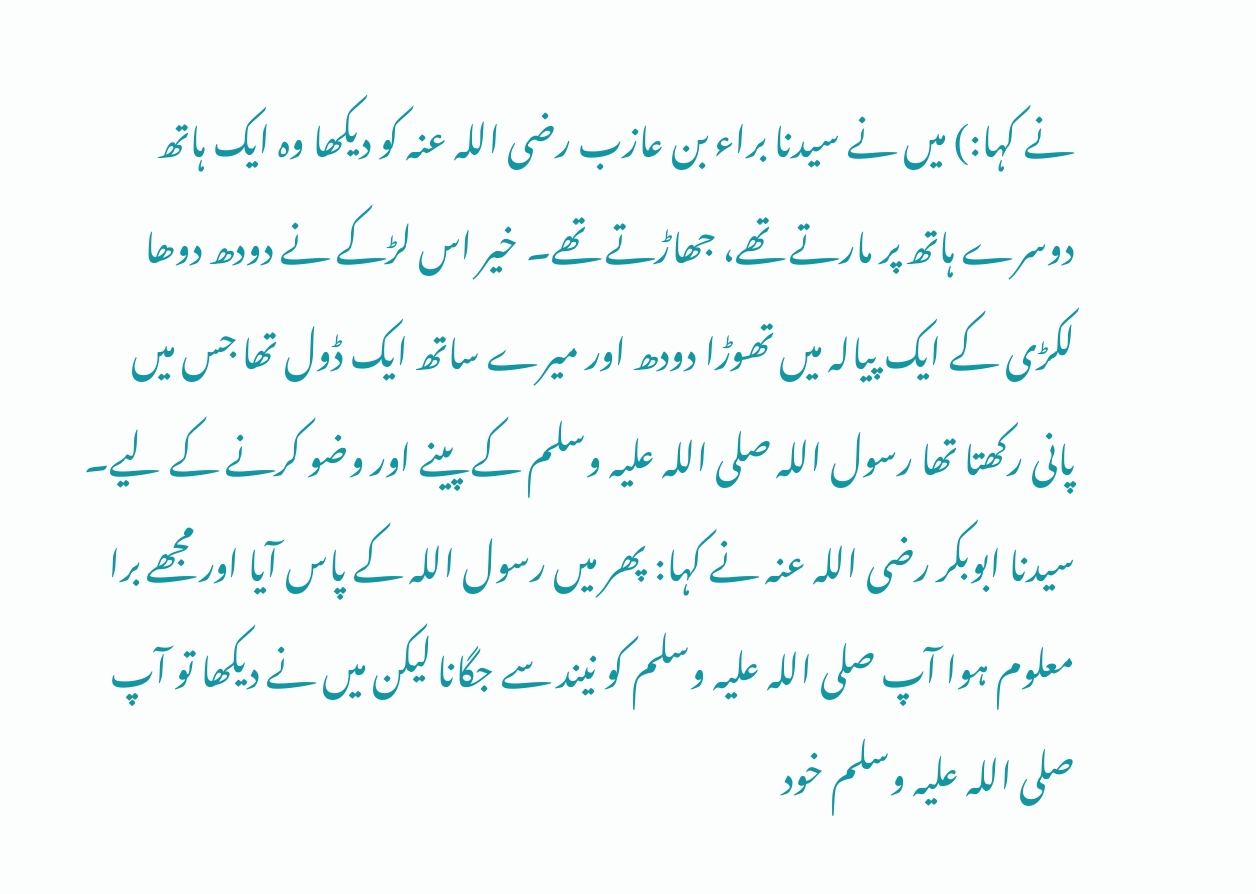نے کہا:) میں نے سیدنا براء بن عازب رضی اللہ عنہ کو دیکھا وہ ایک ہاتھ دوسرے ہاتھ پر مارتے تھے، جھاڑتے تھے۔ خیر اس لڑکے نے دودھ دوھا لکڑی کے ایک پیالہ میں تھوڑا دودھ اور میرے ساتھ ایک ڈول تھا جس میں پانی رکھتا تھا رسول اللہ صلی اللہ علیہ وسلم کے پینے اور وضو کرنے کے لیے۔ سیدنا ابوبکر رضی اللہ عنہ نے کہا: پھر میں رسول اللہ کے پاس آیا اور مجھے برا معلوم ہوا آپ صلی اللہ علیہ وسلم کو نیند سے جگانا لیکن میں نے دیکھا تو آپ صلی اللہ علیہ وسلم خود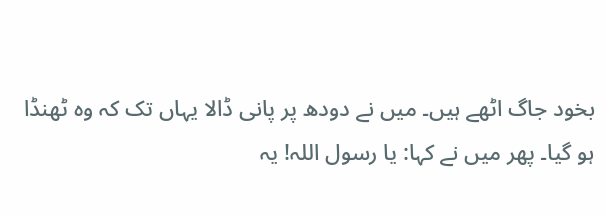بخود جاگ اٹھے ہیں۔ میں نے دودھ پر پانی ڈالا یہاں تک کہ وہ ٹھنڈا ہو گیا۔ پھر میں نے کہا: یا رسول اللہ! یہ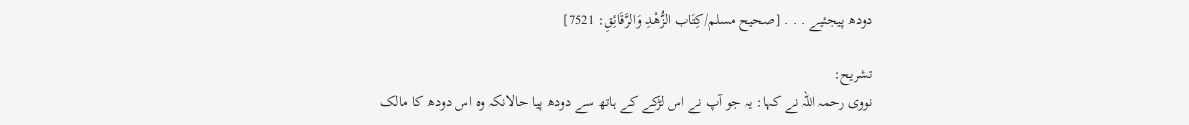دودھ پیجئیے . . . [صحيح مسلم/كِتَاب الزُّهْدِ وَالرَّقَائِقِ: 7521]

تشریح:
نووی رحمہ اللہ نے کہا: یہ جو آپ نے اس لڑکے کے ہاتھ سے دودھ پیا حالانکہ وہ اس دودھ کا مالک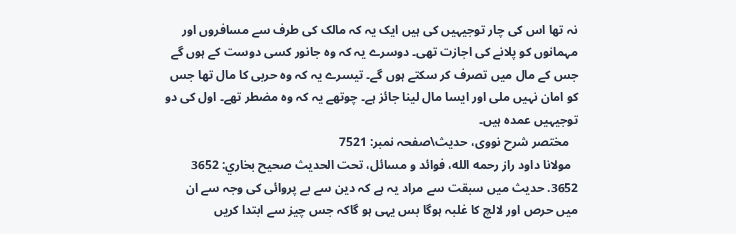نہ تھا اس کی چار توجیہیں کی ہیں ایک یہ کہ مالک کی طرف سے مسافروں اور مہمانوں کو پلانے کی اجازت تھی۔ دوسرے یہ کہ وہ جانور کسی دوست کے ہوں گے جس کے مال میں تصرف کر سکتے ہوں گے۔ تیسرے یہ کہ وہ حربی کا مال تھا جس کو امان نہیں ملی اور ایسا مال لینا جائز ہے۔ چوتھے یہ کہ وہ مضطر تھے۔ اول کی دو توجیہیں عمدہ ہیں۔
   مختصر شرح نووی، حدیث\صفحہ نمبر: 7521
  مولانا داود راز رحمه الله، فوائد و مسائل، تحت الحديث صحيح بخاري: 3652
3652. حدیث میں سبقت سے مراد یہ ہے کہ دین سے بے پروائی کی وجہ سے ان میں حرص اور لالچ کا غلبہ ہوگا بس یہی ہو گاکہ جس چیز سے ابتدا کریں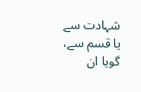شہادت سے یا قسم سے، گویا ان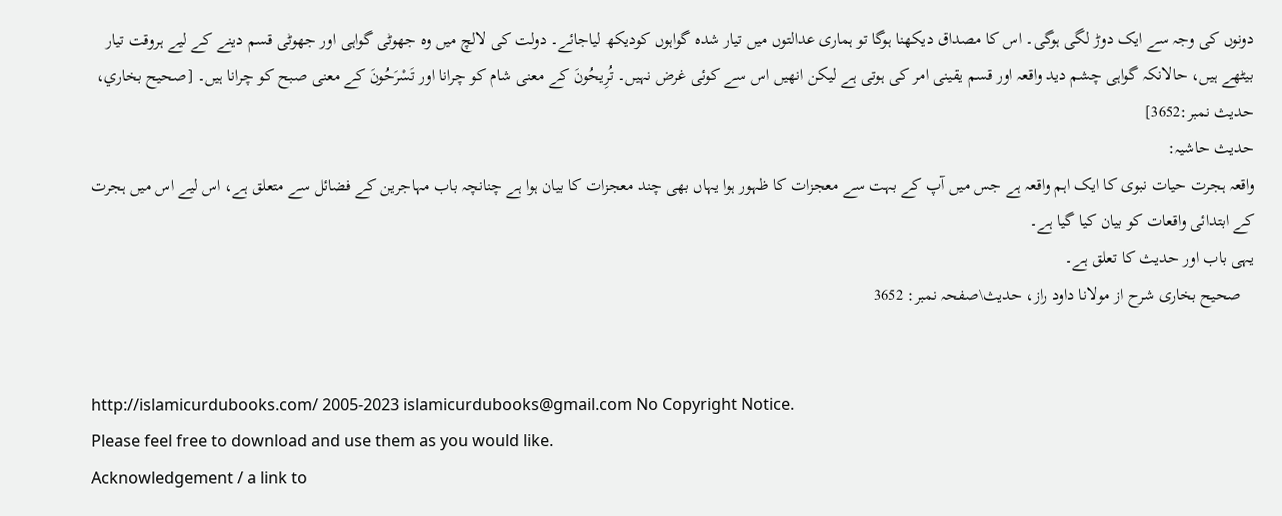دونوں کی وجہ سے ایک دوڑ لگی ہوگی۔ اس کا مصداق دیکھنا ہوگا تو ہماری عدالتوں میں تیار شدہ گواہوں کودیکھ لیاجائے۔ دولت کی لالچ میں وہ جھوٹی گواہی اور جھوٹی قسم دینے کے لیے ہروقت تیار بیٹھے ہیں، حالانکہ گواہی چشم دید واقعہ اور قسم یقینی امر کی ہوتی ہے لیکن انھیں اس سے کوئی غرض نہیں۔ تُرِيحُونَ کے معنی شام کو چرانا اور تَسْرَحُونَ کے معنی صبح کو چرانا ہیں۔ [صحيح بخاري، حديث نمبر:3652]
حدیث حاشیہ:
واقعہ ہجرت حیات نبوی کا ایک اہم واقعہ ہے جس میں آپ کے بہت سے معجزات کا ظہور ہوا یہاں بھی چند معجزات کا بیان ہوا ہے چنانچہ باب مہاجرین کے فضائل سے متعلق ہے، اس لیے اس میں ہجرت کے ابتدائی واقعات کو بیان کیا گیا ہے۔
یہی باب اور حدیث کا تعلق ہے۔
   صحیح بخاری شرح از مولانا داود راز، حدیث\صفحہ نمبر: 3652


http://islamicurdubooks.com/ 2005-2023 islamicurdubooks@gmail.com No Copyright Notice.
Please feel free to download and use them as you would like.
Acknowledgement / a link to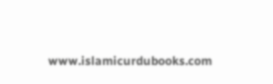www.islamicurdubooks.com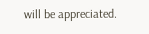will be appreciated.